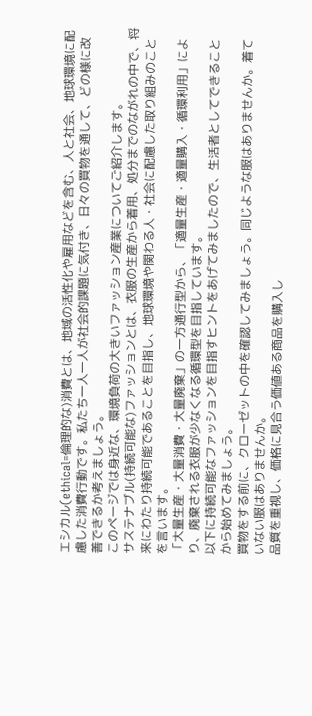エシカル(ethical=倫理的な)消費とは、地域の活性化や雇用などを含む、人と社会、地球環境に配慮した消費行動です。私たち一人一人が社会的課題に気付き、日々の買物を通して、どの様に改善できるか考えましょう。
このページでは身近な、環境負荷の大きいファッション産業についてご紹介します。
サステナブル(持続可能な)ファッションとは、衣服の生産から着用、処分までのながれの中で、将来にわたり持続可能であることを目指し、地球環境や関わる人・社会に配慮した取り組みのことを言います。
「大量生産・大量消費・大量廃棄」の一方通行型から、「適量生産・適量購入・循環利用」により、廃棄される衣服が少なくなる循環型を目指しています。
以下に持続可能なファッションを目指すヒントをあげてみましたので、生活者としてできることから始めてみましょう。
買物をする前に、クローゼットの中を確認してみましょう。同じような服はありませんか。着ていない服はありませんか。
品質を重視し、価格に見合う価値ある商品を購入し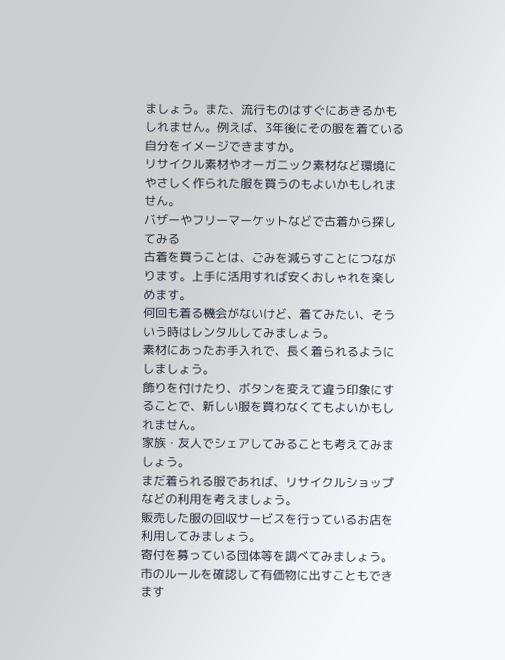ましょう。また、流行ものはすぐにあきるかもしれません。例えば、3年後にその服を着ている自分をイメージできますか。
リサイクル素材やオーガニック素材など環境にやさしく作られた服を買うのもよいかもしれません。
バザーやフリーマーケットなどで古着から探してみる
古着を買うことは、ごみを減らすことにつながります。上手に活用すれば安くおしゃれを楽しめます。
何回も着る機会がないけど、着てみたい、そういう時はレンタルしてみましょう。
素材にあったお手入れで、長く着られるようにしましょう。
飾りを付けたり、ボタンを変えて違う印象にすることで、新しい服を買わなくてもよいかもしれません。
家族・友人でシェアしてみることも考えてみましょう。
まだ着られる服であれば、リサイクルショップなどの利用を考えましょう。
販売した服の回収サービスを行っているお店を利用してみましょう。
寄付を募っている団体等を調べてみましょう。
市のルールを確認して有価物に出すこともできます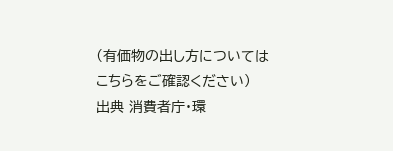(有価物の出し方についてはこちらをご確認ください)
出典 消費者庁・環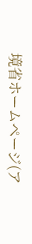境省ホームページ(ア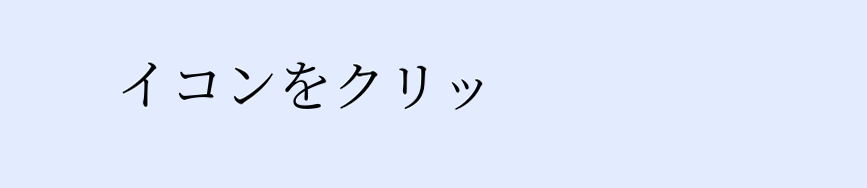イコンをクリッ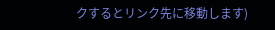クするとリンク先に移動します)